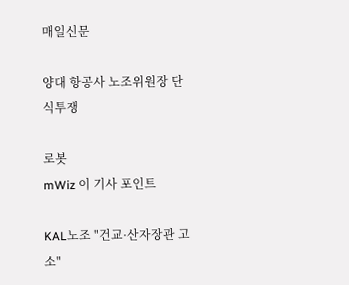매일신문

양대 항공사 노조위원장 단식투쟁

로봇
mWiz 이 기사 포인트

KAL노조 "건교·산자장관 고소"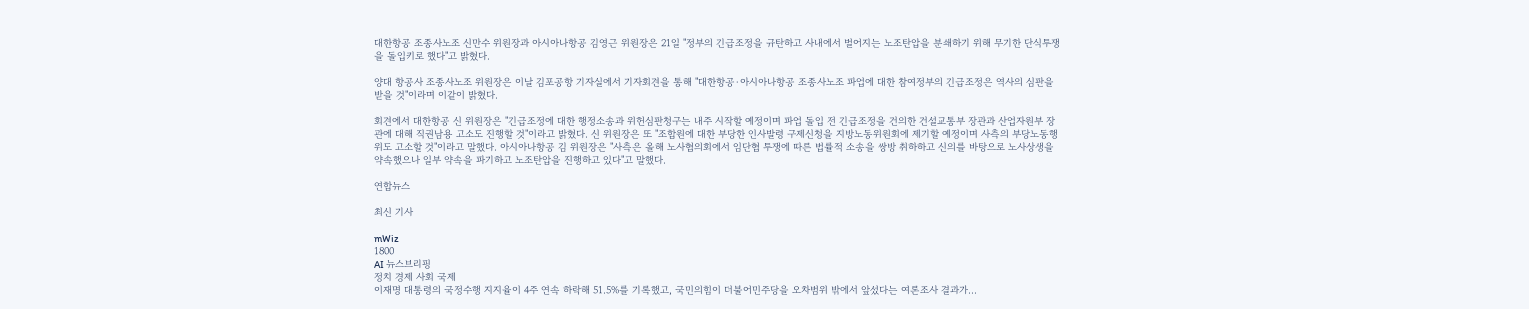대한항공 조종사노조 신만수 위원장과 아시아나항공 김영근 위원장은 21일 "정부의 긴급조정을 규탄하고 사내에서 벌어지는 노조탄압을 분쇄하기 위해 무기한 단식투쟁을 돌입키로 했다"고 밝혔다.

양대 항공사 조종사노조 위원장은 이날 김포공항 기자실에서 기자회견을 통해 "대한항공·아시아나항공 조종사노조 파업에 대한 참여정부의 긴급조정은 역사의 심판을 받을 것"이라며 이같이 밝혔다.

회견에서 대한항공 신 위원장은 "긴급조정에 대한 행정소송과 위헌심판청구는 내주 시작할 예정이며 파업 돌입 전 긴급조정을 건의한 건설교통부 장관과 산업자원부 장관에 대해 직권남용 고소도 진행할 것"이라고 밝혔다. 신 위원장은 또 "조합원에 대한 부당한 인사발령 구제신청을 지방노동위원회에 제기할 예정이며 사측의 부당노동행위도 고소할 것"이라고 말했다. 아시아나항공 김 위원장은 "사측은 올해 노사협의회에서 임단협 투쟁에 따른 법률적 소송을 쌍방 취하하고 신의를 바탕으로 노사상생을 약속했으나 일부 약속을 파기하고 노조탄압을 진행하고 있다"고 말했다.

연합뉴스

최신 기사

mWiz
1800
AI 뉴스브리핑
정치 경제 사회 국제
이재명 대통령의 국정수행 지지율이 4주 연속 하락해 51.5%를 기록했고, 국민의힘이 더불어민주당을 오차범위 밖에서 앞섰다는 여론조사 결과가...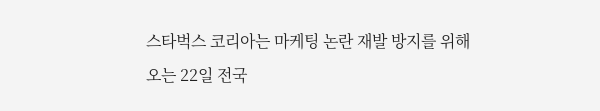스타벅스 코리아는 마케팅 논란 재발 방지를 위해 오는 22일 전국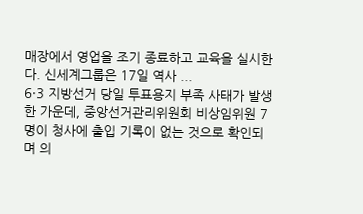매장에서 영업을 조기 종료하고 교육을 실시한다. 신세계그룹은 17일 역사 ...
6·3 지방선거 당일 투표용지 부족 사태가 발생한 가운데, 중앙선거관리위원회 비상임위원 7명이 청사에 출입 기록이 없는 것으로 확인되며 의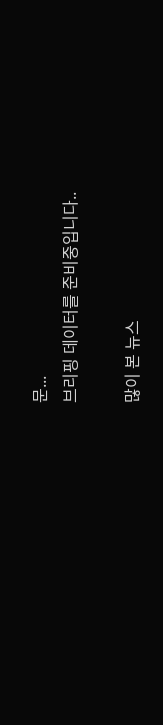문...
브리핑 데이터를 준비중입니다..

많이 본 뉴스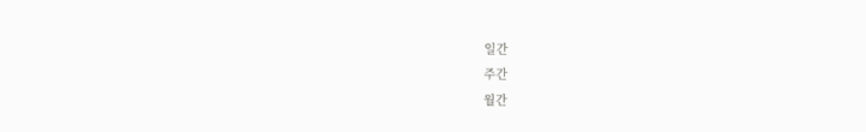일간
주간
월간